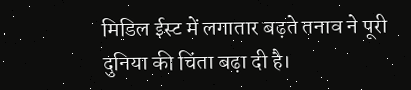मिडिल ईस्ट में लगातार बढ़ते तनाव ने पूरी दुनिया की चिंता बढ़ा दी है।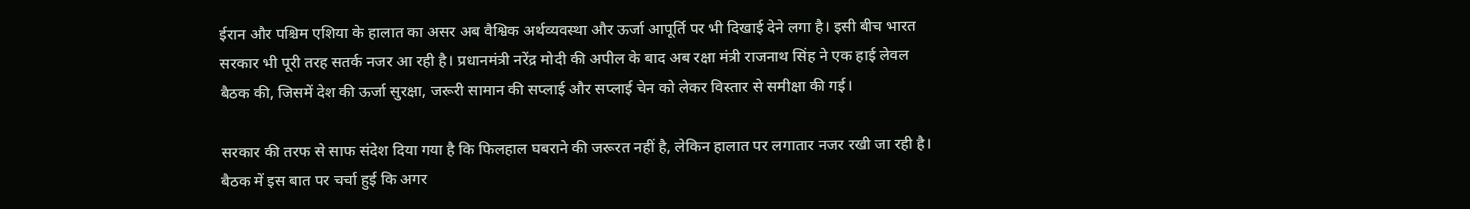ईरान और पश्चिम एशिया के हालात का असर अब वैश्विक अर्थव्यवस्था और ऊर्जा आपूर्ति पर भी दिखाई देने लगा है। इसी बीच भारत सरकार भी पूरी तरह सतर्क नजर आ रही है। प्रधानमंत्री नरेंद्र मोदी की अपील के बाद अब रक्षा मंत्री राजनाथ सिंह ने एक हाई लेवल बैठक की, जिसमें देश की ऊर्जा सुरक्षा, जरूरी सामान की सप्लाई और सप्लाई चेन को लेकर विस्तार से समीक्षा की गई।

सरकार की तरफ से साफ संदेश दिया गया है कि फिलहाल घबराने की जरूरत नहीं है, लेकिन हालात पर लगातार नजर रखी जा रही है। बैठक में इस बात पर चर्चा हुई कि अगर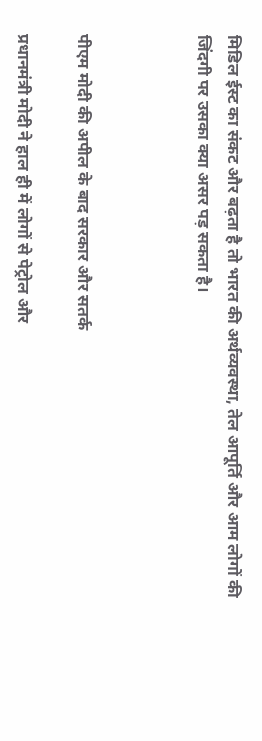मिडिल ईस्ट का संकट और बढ़ता है तो भारत की अर्थव्यवस्था, तेल आपूर्ति और आम लोगों की जिंदगी पर उसका क्या असर पड़ सकता है।



पीएम मोदी की अपील के बाद सरकार और सतर्क

प्रधानमंत्री मोदी ने हाल ही में लोगों से पेट्रोल और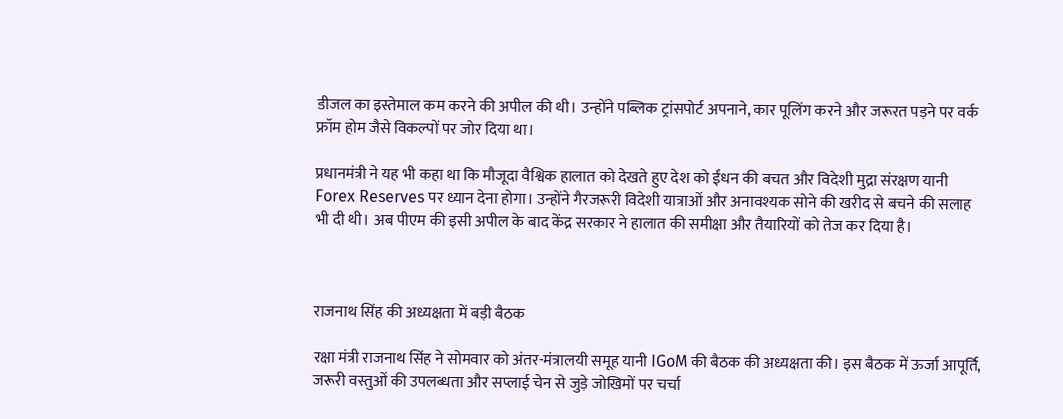डीजल का इस्तेमाल कम करने की अपील की थी। उन्होंने पब्लिक ट्रांसपोर्ट अपनाने, कार पूलिंग करने और जरूरत पड़ने पर वर्क फ्रॉम होम जैसे विकल्पों पर जोर दिया था।

प्रधानमंत्री ने यह भी कहा था कि मौजूदा वैश्विक हालात को देखते हुए देश को ईंधन की बचत और विदेशी मुद्रा संरक्षण यानी Forex Reserves पर ध्यान देना होगा। उन्होंने गैरजरूरी विदेशी यात्राओं और अनावश्यक सोने की खरीद से बचने की सलाह भी दी थी। अब पीएम की इसी अपील के बाद केंद्र सरकार ने हालात की समीक्षा और तैयारियों को तेज कर दिया है।



राजनाथ सिंह की अध्यक्षता में बड़ी बैठक

रक्षा मंत्री राजनाथ सिंह ने सोमवार को अंतर-मंत्रालयी समूह यानी IGoM की बैठक की अध्यक्षता की। इस बैठक में ऊर्जा आपूर्ति, जरूरी वस्तुओं की उपलब्धता और सप्लाई चेन से जुड़े जोखिमों पर चर्चा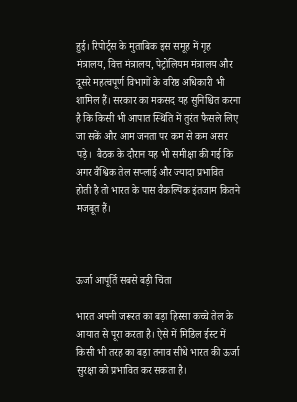हुई। रिपोर्ट्स के मुताबिक इस समूह में गृह मंत्रालय, वित्त मंत्रालय, पेट्रोलियम मंत्रालय और दूसरे महत्वपूर्ण विभागों के वरिष्ठ अधिकारी भी शामिल हैं। सरकार का मकसद यह सुनिश्चित करना है कि किसी भी आपात स्थिति में तुरंत फैसले लिए जा सकें और आम जनता पर कम से कम असर पड़े।  बैठक के दौरान यह भी समीक्षा की गई कि अगर वैश्विक तेल सप्लाई और ज्यादा प्रभावित होती है तो भारत के पास वैकल्पिक इंतजाम कितने मजबूत हैं।



ऊर्जा आपूर्ति सबसे बड़ी चिंता

भारत अपनी जरूरत का बड़ा हिस्सा कच्चे तेल के आयात से पूरा करता है। ऐसे में मिडिल ईस्ट में किसी भी तरह का बड़ा तनाव सीधे भारत की ऊर्जा सुरक्षा को प्रभावित कर सकता है।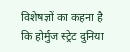विशेषज्ञों का कहना है कि होर्मुज स्ट्रेट दुनिया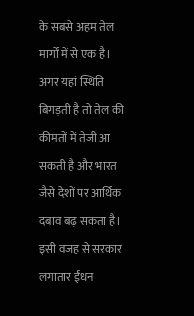के सबसे अहम तेल मार्गों में से एक है। अगर यहां स्थिति बिगड़ती है तो तेल की कीमतों में तेजी आ सकती है और भारत जैसे देशों पर आर्थिक दबाव बढ़ सकता है। इसी वजह से सरकार लगातार ईंधन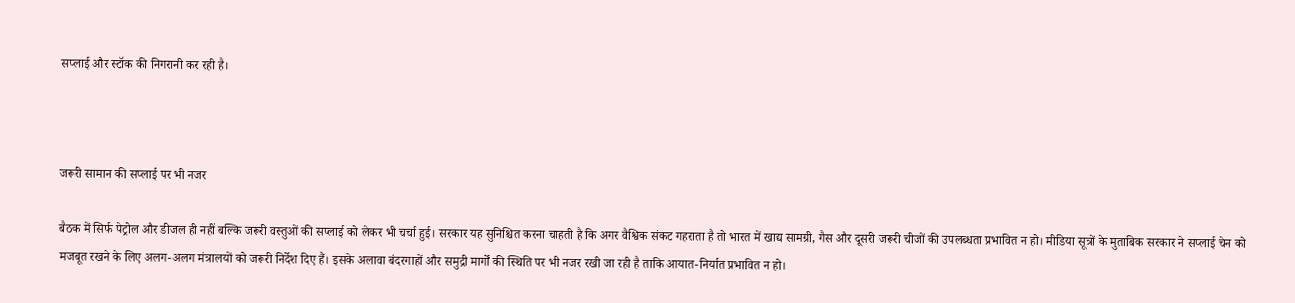सप्लाई और स्टॉक की निगरानी कर रही है।



जरूरी सामान की सप्लाई पर भी नजर

बैठक में सिर्फ पेट्रोल और डीजल ही नहीं बल्कि जरूरी वस्तुओं की सप्लाई को लेकर भी चर्चा हुई। सरकार यह सुनिश्चित करना चाहती है कि अगर वैश्विक संकट गहराता है तो भारत में खाद्य सामग्री, गैस और दूसरी जरूरी चीजों की उपलब्धता प्रभावित न हो। मीडिया सूत्रों के मुताबिक सरकार ने सप्लाई चेन को मजबूत रखने के लिए अलग-अलग मंत्रालयों को जरूरी निर्देश दिए हैं। इसके अलावा बंदरगाहों और समुद्री मार्गों की स्थिति पर भी नजर रखी जा रही है ताकि आयात-निर्यात प्रभावित न हो।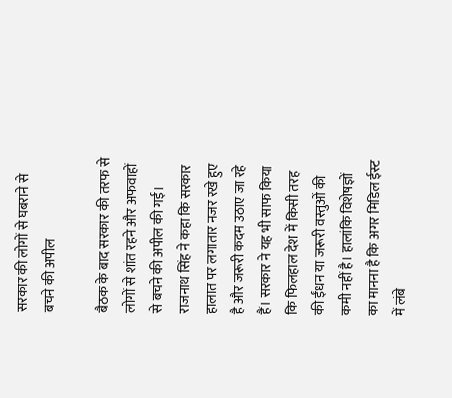सरकार की लोगों से घबराने से बचने की अपील

बैठक के बाद सरकार की तरफ से लोगों से शांत रहने और अफवाहों से बचने की अपील की गई। राजनाथ सिंह ने कहा कि सरकार हालात पर लगातार नजर रखे हुए है और जरूरी कदम उठाए जा रहे हैं। सरकार ने यह भी साफ किया कि फिलहाल देश में किसी तरह की ईंधन या जरूरी वस्तुओं की कमी नहीं है। हालांकि विशेषज्ञों का मानना है कि अगर मिडिल ईस्ट में लंबे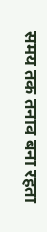समय तक तनाव बना रहता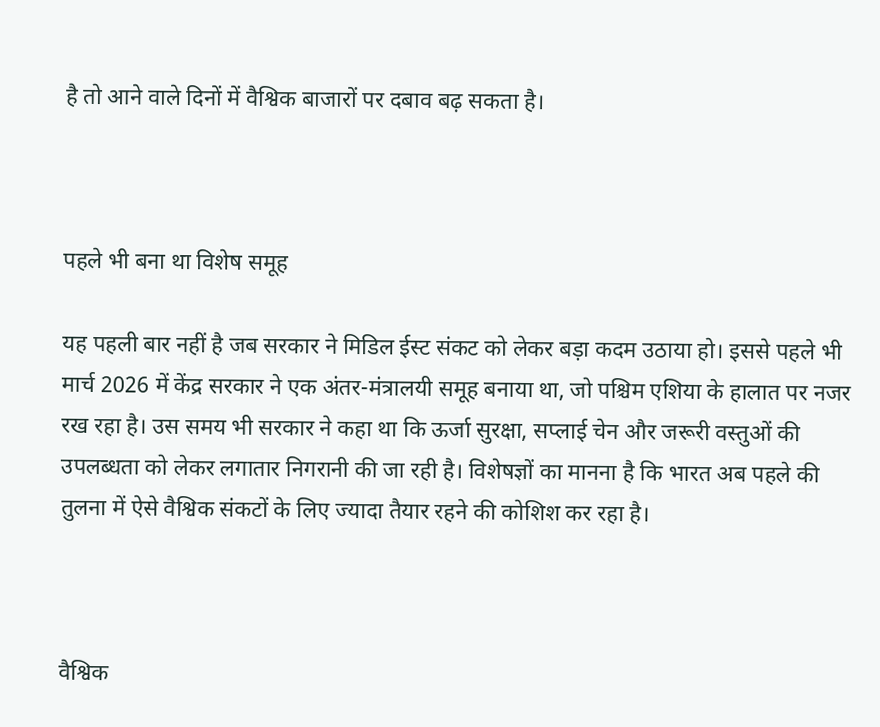है तो आने वाले दिनों में वैश्विक बाजारों पर दबाव बढ़ सकता है।



पहले भी बना था विशेष समूह

यह पहली बार नहीं है जब सरकार ने मिडिल ईस्ट संकट को लेकर बड़ा कदम उठाया हो। इससे पहले भी मार्च 2026 में केंद्र सरकार ने एक अंतर-मंत्रालयी समूह बनाया था, जो पश्चिम एशिया के हालात पर नजर रख रहा है। उस समय भी सरकार ने कहा था कि ऊर्जा सुरक्षा, सप्लाई चेन और जरूरी वस्तुओं की उपलब्धता को लेकर लगातार निगरानी की जा रही है। विशेषज्ञों का मानना है कि भारत अब पहले की तुलना में ऐसे वैश्विक संकटों के लिए ज्यादा तैयार रहने की कोशिश कर रहा है।



वैश्विक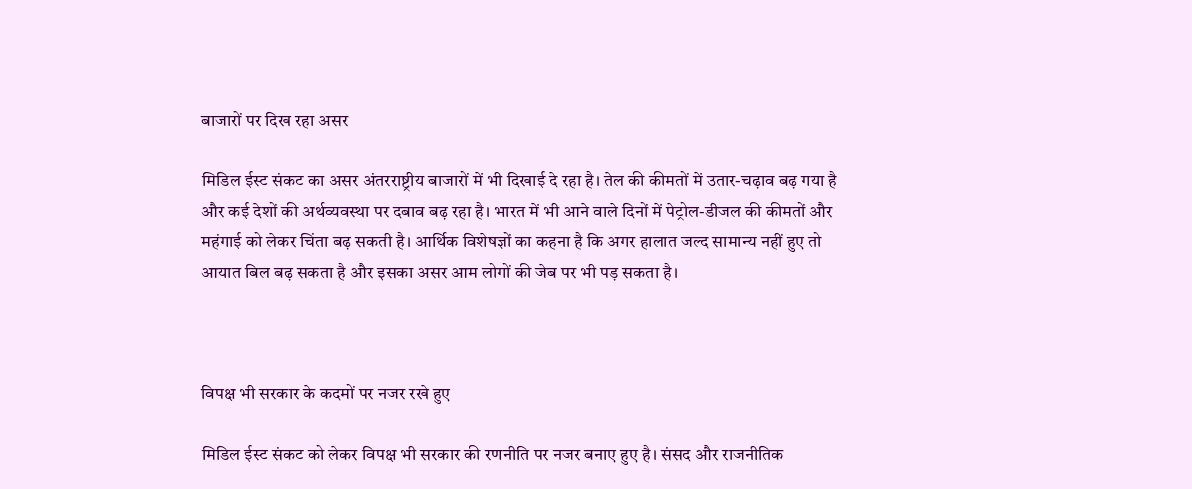बाजारों पर दिख रहा असर

मिडिल ईस्ट संकट का असर अंतरराष्ट्रीय बाजारों में भी दिखाई दे रहा है। तेल की कीमतों में उतार-चढ़ाव बढ़ गया है और कई देशों की अर्थव्यवस्था पर दबाव बढ़ रहा है। भारत में भी आने वाले दिनों में पेट्रोल-डीजल की कीमतों और महंगाई को लेकर चिंता बढ़ सकती है। आर्थिक विशेषज्ञों का कहना है कि अगर हालात जल्द सामान्य नहीं हुए तो आयात बिल बढ़ सकता है और इसका असर आम लोगों की जेब पर भी पड़ सकता है।



विपक्ष भी सरकार के कदमों पर नजर रखे हुए

मिडिल ईस्ट संकट को लेकर विपक्ष भी सरकार की रणनीति पर नजर बनाए हुए है। संसद और राजनीतिक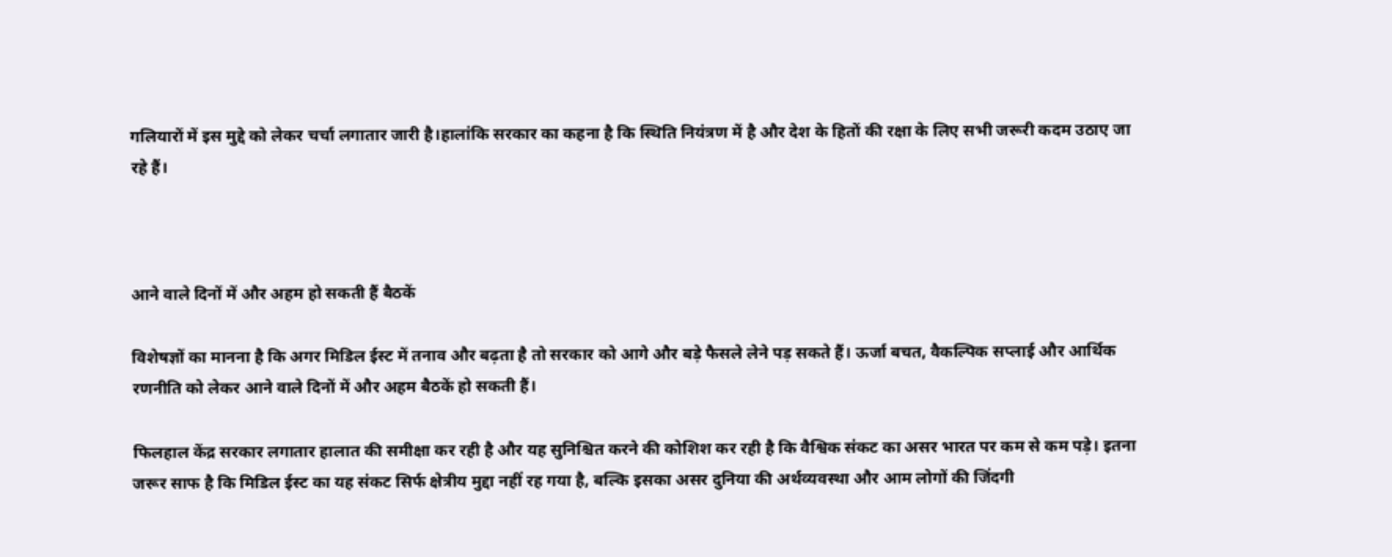गलियारों में इस मुद्दे को लेकर चर्चा लगातार जारी है।हालांकि सरकार का कहना है कि स्थिति नियंत्रण में है और देश के हितों की रक्षा के लिए सभी जरूरी कदम उठाए जा रहे हैं।



आने वाले दिनों में और अहम हो सकती हैं बैठकें

विशेषज्ञों का मानना है कि अगर मिडिल ईस्ट में तनाव और बढ़ता है तो सरकार को आगे और बड़े फैसले लेने पड़ सकते हैं। ऊर्जा बचत, वैकल्पिक सप्लाई और आर्थिक रणनीति को लेकर आने वाले दिनों में और अहम बैठकें हो सकती हैं।

फिलहाल केंद्र सरकार लगातार हालात की समीक्षा कर रही है और यह सुनिश्चित करने की कोशिश कर रही है कि वैश्विक संकट का असर भारत पर कम से कम पड़े। इतना जरूर साफ है कि मिडिल ईस्ट का यह संकट सिर्फ क्षेत्रीय मुद्दा नहीं रह गया है, बल्कि इसका असर दुनिया की अर्थव्यवस्था और आम लोगों की जिंदगी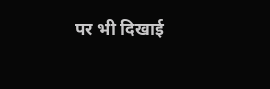पर भी दिखाई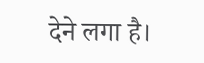देने लगा है।